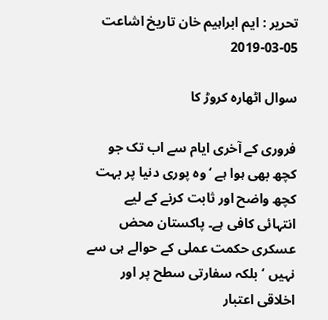تحریر : ایم ابراہیم خان تاریخ اشاعت     05-03-2019

سوال اٹھارہ کروڑ کا

فروری کے آخری ایام سے اب تک جو کچھ بھی ہوا ہے ‘وہ پوری دنیا پر بہت کچھ واضح اور ثابت کرنے کے لیے انتہائی کافی ہے۔ پاکستان محض عسکری حکمت عملی کے حوالے ہی سے نہیں ‘بلکہ سفارتی سطح پر اور اخلاقی اعتبار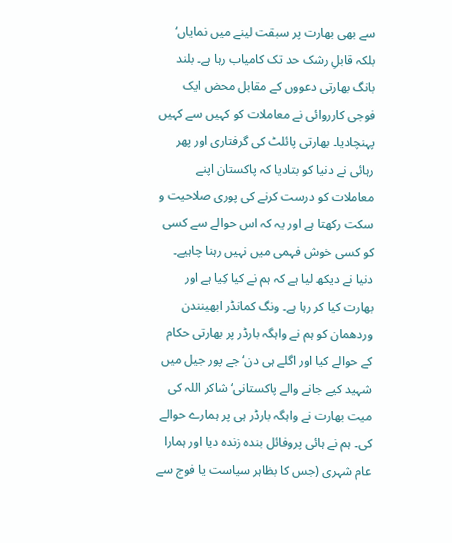سے بھی بھارت پر سبقت لینے میں نمایاں‘ بلکہ قابلِ رشک حد تک کامیاب رہا ہے۔ بلند بانگ بھارتی دعووں کے مقابل محض ایک فوجی کارروائی نے معاملات کو کہیں سے کہیں پہنچادیا۔ بھارتی پائلٹ کی گرفتاری اور پھر رہائی نے دنیا کو بتادیا کہ پاکستان اپنے معاملات کو درست کرنے کی پوری صلاحیت و سکت رکھتا ہے اور یہ کہ اس حوالے سے کسی کو کسی خوش فہمی میں نہیں رہنا چاہیے۔ دنیا نے دیکھ لیا ہے کہ ہم نے کیا کِیا ہے اور بھارت کیا کر رہا ہے۔ ونگ کمانڈر ابھینندن وردھمان کو ہم نے واہگہ بارڈر پر بھارتی حکام کے حوالے کیا اور اگلے ہی دن‘ جے پور جیل میں شہید کیے جانے والے پاکستانی‘ شاکر اللہ کی میت بھارت نے واہگہ بارڈر ہی پر ہمارے حوالے کی۔ ہم نے ہائی پروفائل بندہ زندہ دیا اور ہمارا عام شہری (جس کا بظاہر سیاست یا فوج سے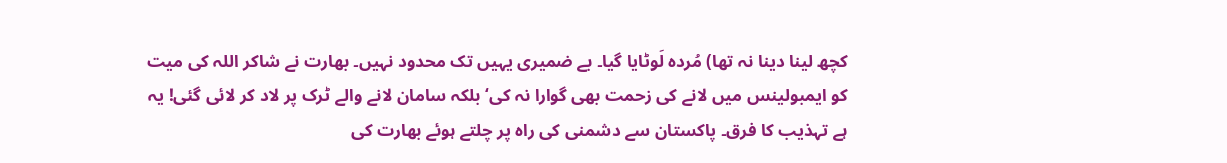کچھ لینا دینا نہ تھا) مُردہ لَوٹایا گیا۔ بے ضمیری یہیں تک محدود نہیں۔ بھارت نے شاکر اللہ کی میت کو ایمبولینس میں لانے کی زحمت بھی گوارا نہ کی‘ بلکہ سامان لانے والے ٹرک پر لاد کر لائی گئی! یہ ہے تہذیب کا فرق۔ پاکستان سے دشمنی کی راہ پر چلتے ہوئے بھارت کی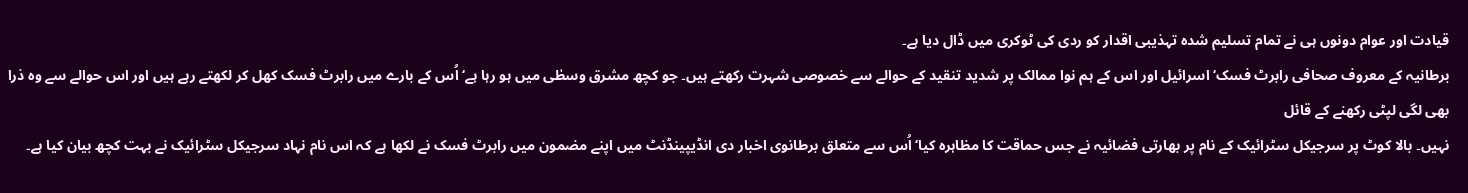قیادت اور عوام دونوں ہی نے تمام تسلیم شدہ تہذیبی اقدار کو ردی کی ٹوکری میں ڈال دیا ہے۔
برطانیہ کے معروف صحافی رابرٹ فسک‘ اسرائیل اور اس کے ہم نوا ممالک پر شدید تنقید کے حوالے سے خصوصی شہرت رکھتے ہیں۔ جو کچھ مشرق وسطٰی میں ہو رہا ہے‘ اُس کے بارے میں رابرٹ فسک کھل کر لکھتے رہے ہیں اور اس حوالے سے وہ ذرا بھی لگی لپٹی رکھنے کے قائل
نہیں۔ بالا کوٹ پر سرجیکل سٹرائیک کے نام پر بھارتی فضائیہ نے جس حماقت کا مظاہرہ کیا‘ اُس سے متعلق برطانوی اخبار دی انڈیپینڈنٹ میں اپنے مضمون میں رابرٹ فسک نے لکھا ہے کہ اس نام نہاد سرجیکل سٹرائیک نے بہت کچھ بیان کیا ہے۔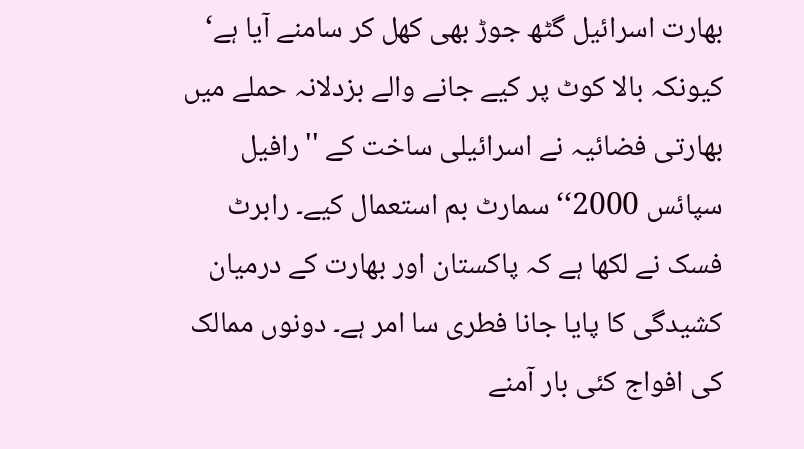بھارت اسرائیل گٹھ جوڑ بھی کھل کر سامنے آیا ہے‘ کیونکہ بالا کوٹ پر کیے جانے والے بزدلانہ حملے میں بھارتی فضائیہ نے اسرائیلی ساخت کے ''رافیل سپائس 2000‘‘ سمارٹ بم استعمال کیے۔ رابرٹ فسک نے لکھا ہے کہ پاکستان اور بھارت کے درمیان کشیدگی کا پایا جانا فطری سا امر ہے۔ دونوں ممالک کی افواج کئی بار آمنے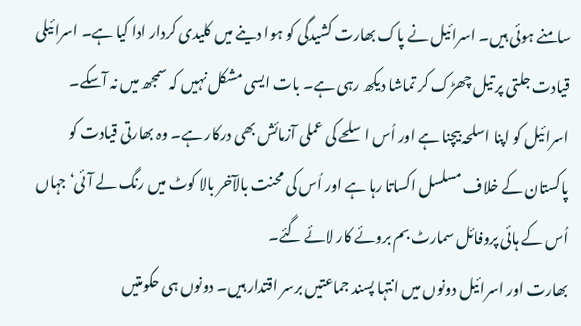سامنے ہوئی ہیں۔ اسرائیل نے پاک بھارت کشیدگی کو ہوا دینے میں کلیدی کردار ادا کیا ہے۔ اسرائیلی قیادت جلتی پر تیل چھڑک کر تماشا دیکھ رہی ہے۔ بات ایسی مشکل نہیں کہ سمجھ میں نہ آسکے۔ اسرائیل کو اپنا اسلحہ بیچنا ہے اور اُس اسلحے کی عملی آزمائش بھی درکار ہے۔ وہ بھارتی قیادت کو پاکستان کے خلاف مسلسل اکساتا رہا ہے اور اُس کی محنت بالآخر بالا کوٹ میں رنگ لے آئی‘ جہاں اُس کے ہائی پروفائل سمارٹ بم بروئے کار لائے گئے۔
بھارت اور اسرائیل دونوں میں انتہا پسند جماعتیں برسر اقتدار ہیں۔ دونوں ہی حکومتیں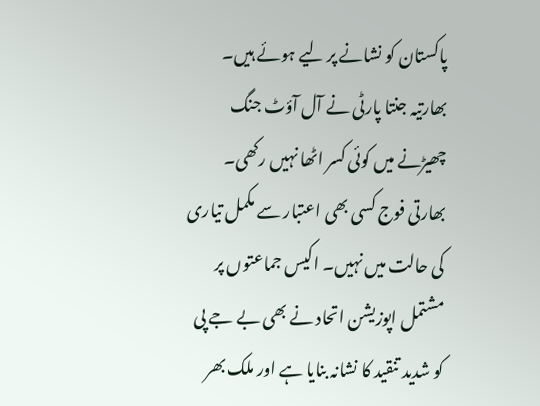پاکستان کو نشانے پر لیے ہوئے ہیں۔ بھارتیہ جنتا پارٹی نے آل آؤٹ جنگ چھیڑنے میں کوئی کسر اٹھا نہیں رکھی۔ بھارتی فوج کسی بھی اعتبار سے مکمل تیاری کی حالت میں نہیں۔ اکیس جماعتوں پر مشتمل اپوزیشن اتحاد نے بھی بے جے پی کو شدید تنقید کا نشانہ بنایا ہے اور ملک بھر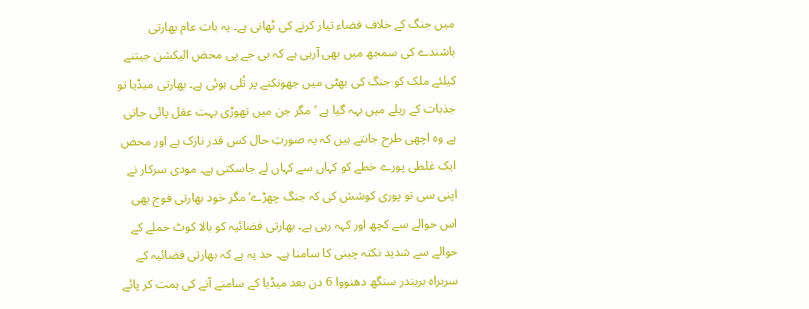میں جنگ کے خلاف فضاء تیار کرنے کی ٹھانی ہے۔ یہ بات عام بھارتی باشندے کی سمجھ میں بھی آرہی ہے کہ بی جے پی محض الیکشن جیتنے کیلئے ملک کو جنگ کی بھٹی میں جھونکنے پر تُلی ہوئی ہے۔ بھارتی میڈیا تو جذبات کے ریلے میں بہہ گیا ہے ‘مگر جن میں تھوڑی بہت عقل پائی جاتی ہے وہ اچھی طرح جانتے ہیں کہ یہ صورتِ حال کس قدر نازک ہے اور محض ایک غلطی پورے خطے کو کہاں سے کہاں لے جاسکتی ہے۔ مودی سرکار نے اپنی سی تو پوری کوشش کی کہ جنگ چھڑے‘ مگر خود بھارتی فوج بھی اس حوالے سے کچھ اور کہہ رہی ہے۔ بھارتی فضائیہ کو بالا کوٹ حملے کے حوالے سے شدید نکتہ چینی کا سامنا ہے۔ حد یہ ہے کہ بھارتی فضائیہ کے سربراہ بریندر سنگھ دھنووا 6 دن بعد میڈیا کے سامنے آنے کی ہمت کر پائے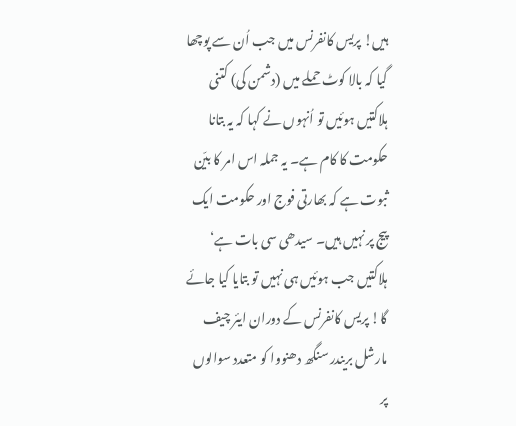ہیں! پریس کانفرنس میں جب اُن سے پوچھا گیا کہ بالا کوٹ حملے میں (دشمن کی) کتنی ہلاکتیں ہوئیں تو اُنہوں نے کہا کہ یہ بتانا حکومت کا کام ہے۔ یہ جملہ اس امر کا بیّن ثبوت ہے کہ بھارتی فوج اور حکومت ایک پیج پر نہیں ہیں۔ سیدھی سی بات ہے‘ ہلاکتیں جب ہوئیں ہی نہیں تو بتایا کیا جائے گا! پریس کانفرنس کے دوران ایئر چیف مارشل بریندر سنگھ دھنووا کو متعدد سوالوں پر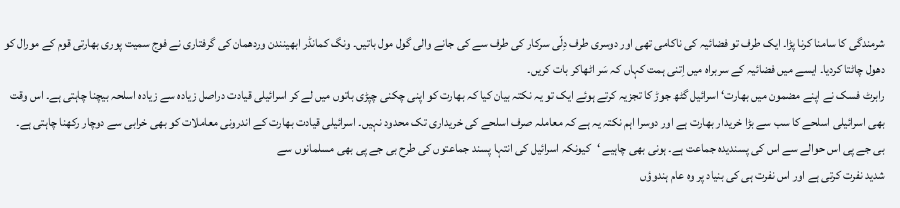شرمندگی کا سامنا کرنا پڑا۔ ایک طرف تو فضائیہ کی ناکامی تھی اور دوسری طرف دِلّی سرکار کی طرف سے کی جانے والی گول مول باتیں۔ ونگ کمانڈر ابھینندن وردھمان کی گرفتاری نے فوج سمیت پوری بھارتی قوم کے مورال کو دھول چاٹتا کردیا۔ ایسے میں فضائیہ کے سربراہ میں اِتنی ہمت کہاں کہ سَر اٹھاکر بات کریں۔
رابرٹ فسک نے اپنے مضمون میں بھارت‘ اسرائیل گٹھ جوڑ کا تجزیہ کرتے ہوئے ایک تو یہ نکتہ بیان کیا کہ بھارت کو اپنی چکنی چپڑی باتوں میں لے کر اسرائیلی قیادت دراصل زیادہ سے زیادہ اسلحہ بیچنا چاہتی ہے۔ اس وقت بھی اسرائیلی اسلحے کا سب سے بڑا خریدار بھارت ہے اور دوسرا اہم نکتہ یہ ہے کہ معاملہ صرف اسلحے کی خریداری تک محدود نہیں۔ اسرائیلی قیادت بھارت کے اندرونی معاملات کو بھی خرابی سے دوچار رکھنا چاہتی ہے۔ بی جے پی اس حوالے سے اس کی پسندیدہ جماعت ہے۔ ہونی بھی چاہیے ‘کیونکہ اسرائیل کی انتہا پسند جماعتوں کی طرح بی جے پی بھی مسلمانوں سے
شدید نفرت کرتی ہے اور اس نفرت ہی کی بنیاد پر وہ عام ہندوؤں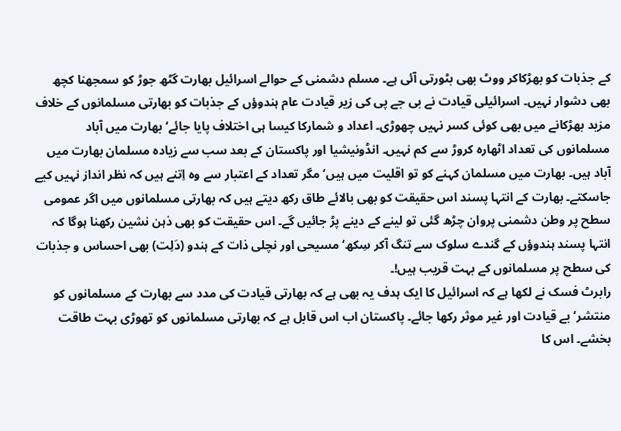کے جذبات کو بھڑکاکر ووٹ بھی بٹورتی آئی ہے۔ مسلم دشمنی کے حوالے اسرائیل بھارت گٹھ جوڑ کو سمجھنا کچھ بھی دشوار نہیں۔ اسرائیلی قیادت نے بی جے پی کی زیر قیادت عام ہندوؤں کے جذبات کو بھارتی مسلمانوں کے خلاف مزید بھڑکانے میں بھی کوئی کسر نہیں چھوڑی۔ اعداد و شمارکا کیسا ہی اختلاف پایا جائے‘ بھارت میں آباد مسلمانوں کی تعداد اٹھارہ کروڑ سے کم نہیں۔ انڈونیشیا اور پاکستان کے بعد سب سے زیادہ مسلمان بھارت میں آباد ہیں۔ بھارت میں مسلمان کہنے کو تو اقلیت میں ہیں‘ مگر تعداد کے اعتبار سے وہ اِتنے ہیں کہ نظر انداز نہیں کیے جاسکتے۔ بھارت کے انتہا پسند اس حقیقت کو بھی بالائے طاق رکھ دیتے ہیں کہ بھارتی مسلمانوں میں اگر عمومی سطح پر وطن دشمنی پروان چڑھ گئی تو لینے کے دینے پڑ جائیں گے۔ اس حقیقت کو بھی ذہن نشین رکھنا ہوگا کہ انتہا پسند ہندوؤں کے گندے سلوک سے تنگ آکر سِکھ‘ مسیحی اور نچلی ذات کے ہندو (دَلِت) بھی احساس و جذبات کی سطح پر مسلمانوں کے بہت قریب ہیں!۔
رابرٹ فسک نے لکھا ہے کہ اسرائیل کا ایک ہدف یہ بھی ہے کہ بھارتی قیادت کی مدد سے بھارت کے مسلمانوں کو منتشر‘ بے قیادت اور غیر موثر رکھا جائے۔ پاکستان اب اس قابل ہے کہ بھارتی مسلمانوں کو تھوڑی بہت طاقت بخشے۔ اس کا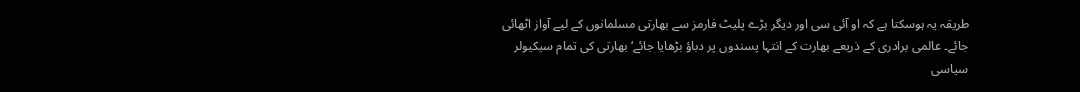طریقہ یہ ہوسکتا ہے کہ او آئی سی اور دیگر بڑے پلیٹ فارمز سے بھارتی مسلمانوں کے لیے آواز اٹھائی جائے۔ عالمی برادری کے ذریعے بھارت کے انتہا پسندوں پر دباؤ بڑھایا جائے‘ بھارتی کی تمام سیکیولر سیاسی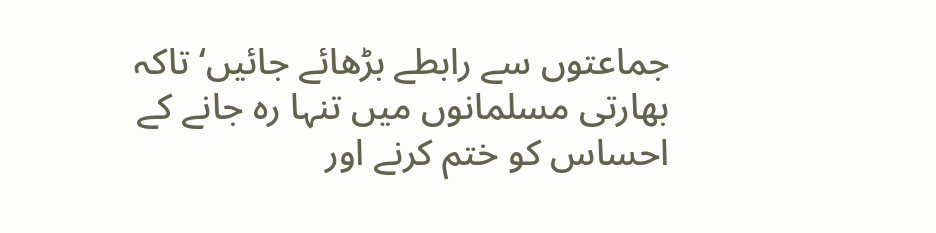جماعتوں سے رابطے بڑھائے جائیں‘ تاکہ بھارتی مسلمانوں میں تنہا رہ جانے کے احساس کو ختم کرنے اور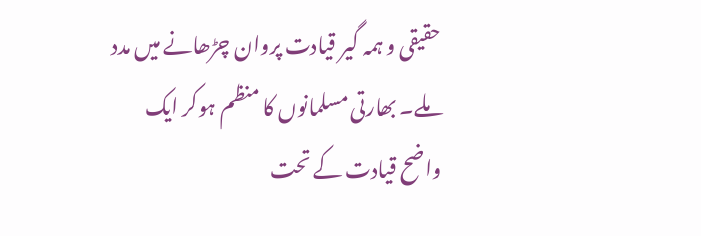حقیقی و ہمہ گیر قیادت پروان چڑھانے میں مدد ملے۔ بھارتی مسلمانوں کا منظم ہوکر ایک واضح قیادت کے تحت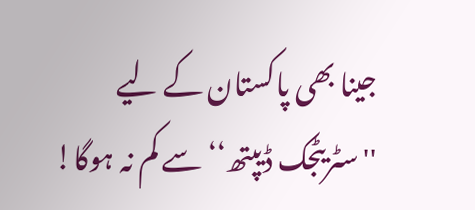جینا بھی پاکستان کے لیے ''سٹریٹجک ڈیپتھ‘‘ سے کم نہ ہوگا!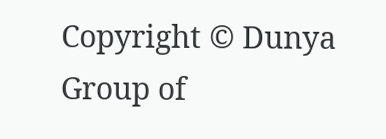Copyright © Dunya Group of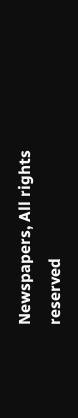Newspapers, All rights reserved